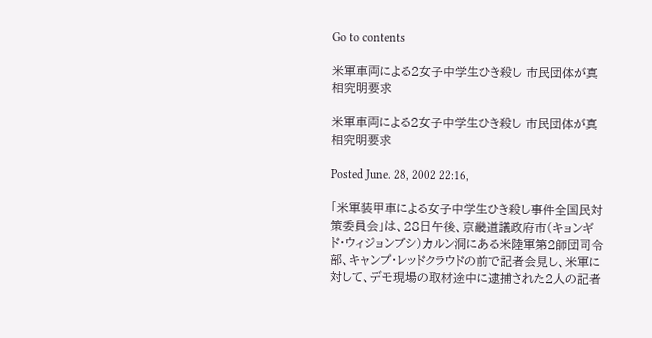Go to contents

米軍車両による2女子中学生ひき殺し 市民団体が真相究明要求

米軍車両による2女子中学生ひき殺し 市民団体が真相究明要求

Posted June. 28, 2002 22:16,

「米軍装甲車による女子中学生ひき殺し事件全国民対策委員会」は、28日午後、京畿道議政府市(キョンギド・ウィジョンブシ)カルン洞にある米陸軍第2師団司令部、キャンプ・レッドクラウドの前で記者会見し、米軍に対して、デモ現場の取材途中に逮捕された2人の記者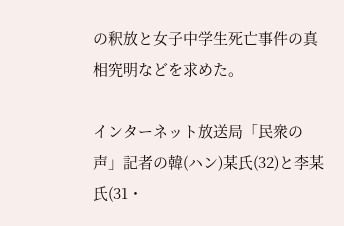の釈放と女子中学生死亡事件の真相究明などを求めた。

インターネット放送局「民衆の声」記者の韓(ハン)某氏(32)と李某氏(31・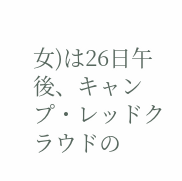女)は26日午後、キャンプ・レッドクラウドの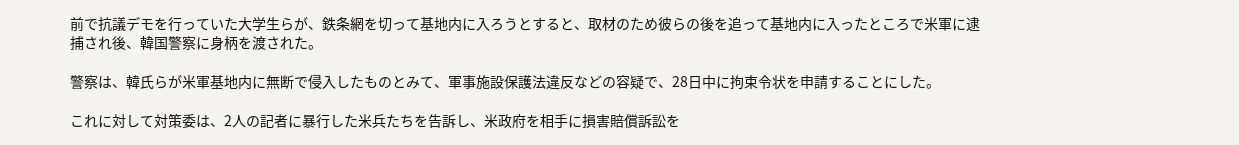前で抗議デモを行っていた大学生らが、鉄条網を切って基地内に入ろうとすると、取材のため彼らの後を追って基地内に入ったところで米軍に逮捕され後、韓国警察に身柄を渡された。

警察は、韓氏らが米軍基地内に無断で侵入したものとみて、軍事施設保護法違反などの容疑で、28日中に拘束令状を申請することにした。

これに対して対策委は、2人の記者に暴行した米兵たちを告訴し、米政府を相手に損害賠償訴訟を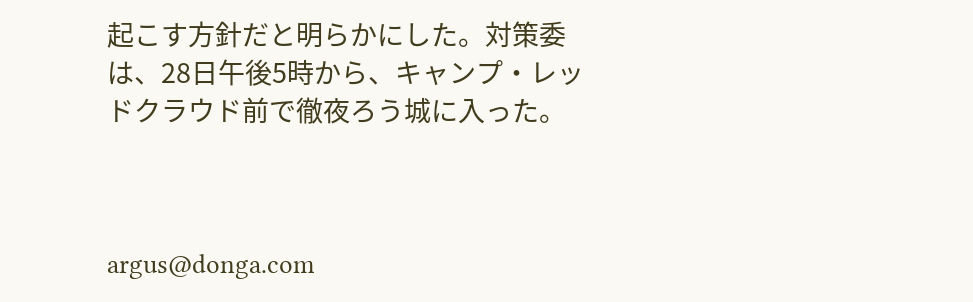起こす方針だと明らかにした。対策委は、28日午後5時から、キャンプ・レッドクラウド前で徹夜ろう城に入った。



argus@donga.com